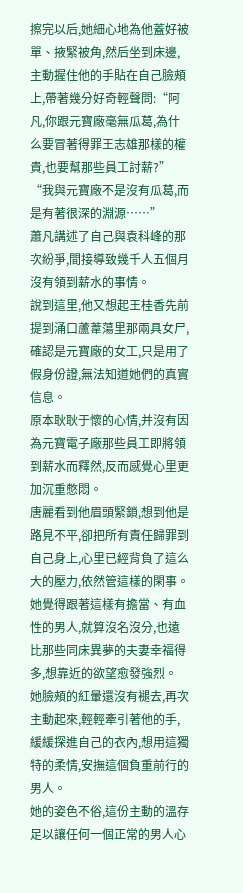擦完以后,她細心地為他蓋好被單、掖緊被角,然后坐到床邊,主動握住他的手貼在自己臉頰上,帶著幾分好奇輕聲問:“阿凡,你跟元寶廠毫無瓜葛,為什么要冒著得罪王志雄那樣的權貴,也要幫那些員工討薪?”
“我與元寶廠不是沒有瓜葛,而是有著很深的淵源……”
蕭凡講述了自己與袁科峰的那次紛爭,間接導致幾千人五個月沒有領到薪水的事情。
說到這里,他又想起王桂香先前提到涌口蘆葦蕩里那兩具女尸,確認是元寶廠的女工,只是用了假身份證,無法知道她們的真實信息。
原本耿耿于懷的心情,并沒有因為元寶電子廠那些員工即將領到薪水而釋然,反而感覺心里更加沉重憋悶。
唐麗看到他眉頭緊鎖,想到他是路見不平,卻把所有責任歸罪到自己身上,心里已經背負了這么大的壓力,依然管這樣的閑事。
她覺得跟著這樣有擔當、有血性的男人,就算沒名沒分,也遠比那些同床異夢的夫妻幸福得多,想靠近的欲望愈發強烈。
她臉頰的紅暈還沒有褪去,再次主動起來,輕輕牽引著他的手,緩緩探進自己的衣內,想用這獨特的柔情,安撫這個負重前行的男人。
她的姿色不俗,這份主動的溫存足以讓任何一個正常的男人心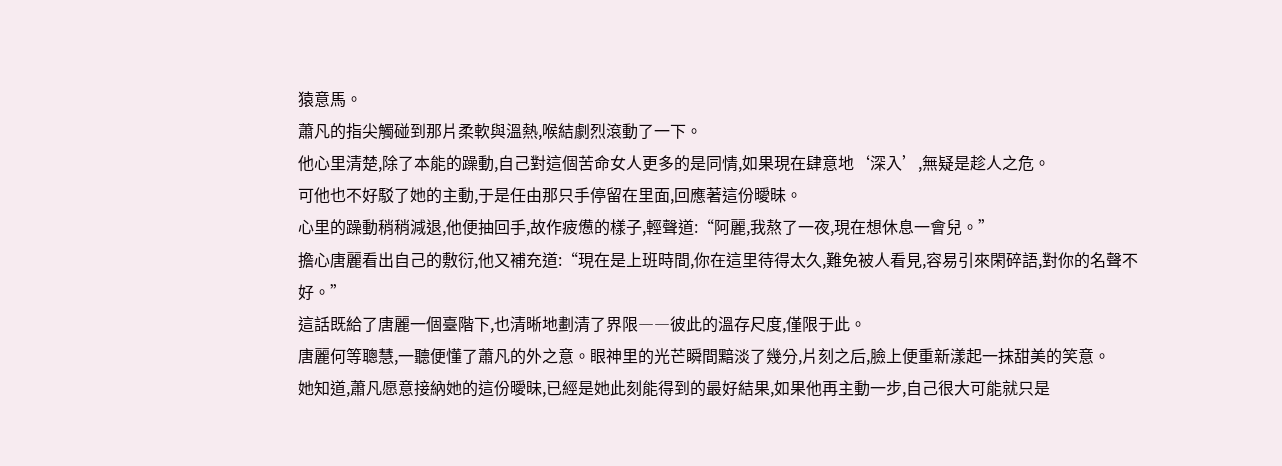猿意馬。
蕭凡的指尖觸碰到那片柔軟與溫熱,喉結劇烈滾動了一下。
他心里清楚,除了本能的躁動,自己對這個苦命女人更多的是同情,如果現在肆意地‘深入’,無疑是趁人之危。
可他也不好駁了她的主動,于是任由那只手停留在里面,回應著這份曖昧。
心里的躁動稍稍減退,他便抽回手,故作疲憊的樣子,輕聲道:“阿麗,我熬了一夜,現在想休息一會兒。”
擔心唐麗看出自己的敷衍,他又補充道:“現在是上班時間,你在這里待得太久,難免被人看見,容易引來閑碎語,對你的名聲不好。”
這話既給了唐麗一個臺階下,也清晰地劃清了界限――彼此的溫存尺度,僅限于此。
唐麗何等聰慧,一聽便懂了蕭凡的外之意。眼神里的光芒瞬間黯淡了幾分,片刻之后,臉上便重新漾起一抹甜美的笑意。
她知道,蕭凡愿意接納她的這份曖昧,已經是她此刻能得到的最好結果,如果他再主動一步,自己很大可能就只是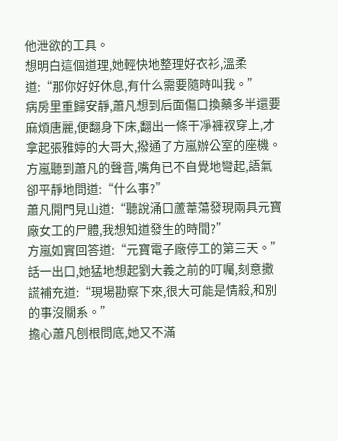他泄欲的工具。
想明白這個道理,她輕快地整理好衣衫,溫柔道:“那你好好休息,有什么需要隨時叫我。”
病房里重歸安靜,蕭凡想到后面傷口換藥多半還要麻煩唐麗,便翻身下床,翻出一條干凈褲衩穿上,才拿起張雅婷的大哥大,撥通了方嵐辦公室的座機。
方嵐聽到蕭凡的聲音,嘴角已不自覺地彎起,語氣卻平靜地問道:“什么事?”
蕭凡開門見山道:“聽說涌口蘆葦蕩發現兩具元寶廠女工的尸體,我想知道發生的時間?”
方嵐如實回答道:“元寶電子廠停工的第三天。”
話一出口,她猛地想起劉大義之前的叮囑,刻意撒謊補充道:“現場勘察下來,很大可能是情殺,和別的事沒關系。”
擔心蕭凡刨根問底,她又不滿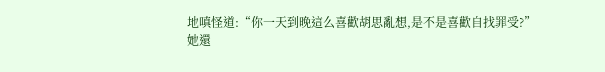地嗔怪道:“你一天到晚這么喜歡胡思亂想,是不是喜歡自找罪受?”
她還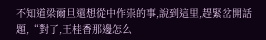不知道梁爾旦還想從中作祟的事,說到這里,趕緊岔開話題,“對了,王桂香那邊怎么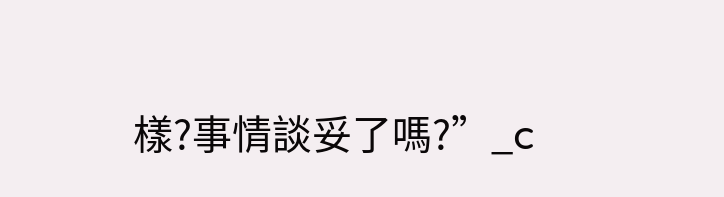樣?事情談妥了嗎?”_c